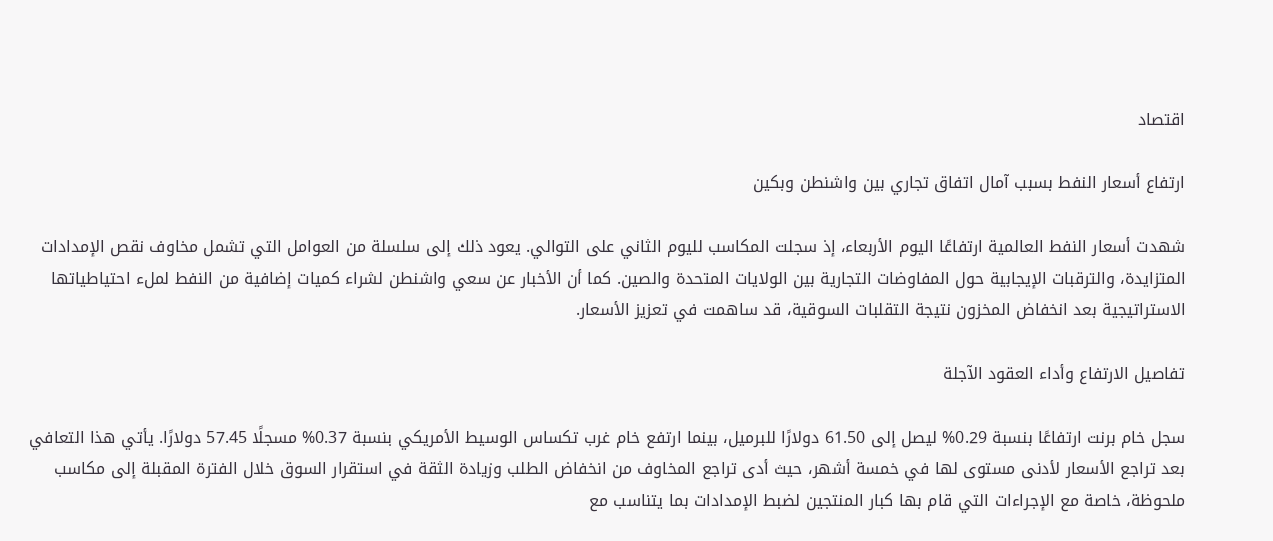اقتصاد

ارتفاع أسعار النفط بسبب آمال اتفاق تجاري بين واشنطن وبكين

شهدت أسعار النفط العالمية ارتفاعًا اليوم الأربعاء، إذ سجلت المكاسب لليوم الثاني على التوالي. يعود ذلك إلى سلسلة من العوامل التي تشمل مخاوف نقص الإمدادات المتزايدة، والترقبات الإيجابية حول المفاوضات التجارية بين الولايات المتحدة والصين. كما أن الأخبار عن سعي واشنطن لشراء كميات إضافية من النفط لملء احتياطياتها الاستراتيجية بعد انخفاض المخزون نتيجة التقلبات السوقية، قد ساهمت في تعزيز الأسعار.

تفاصيل الارتفاع وأداء العقود الآجلة

سجل خام برنت ارتفاعًا بنسبة 0.29% ليصل إلى 61.50 دولارًا للبرميل، بينما ارتفع خام غرب تكساس الوسيط الأمريكي بنسبة 0.37% مسجلًا 57.45 دولارًا. يأتي هذا التعافي بعد تراجع الأسعار لأدنى مستوى لها في خمسة أشهر، حيث أدى تراجع المخاوف من انخفاض الطلب وزيادة الثقة في استقرار السوق خلال الفترة المقبلة إلى مكاسب ملحوظة، خاصة مع الإجراءات التي قام بها كبار المنتجين لضبط الإمدادات بما يتناسب مع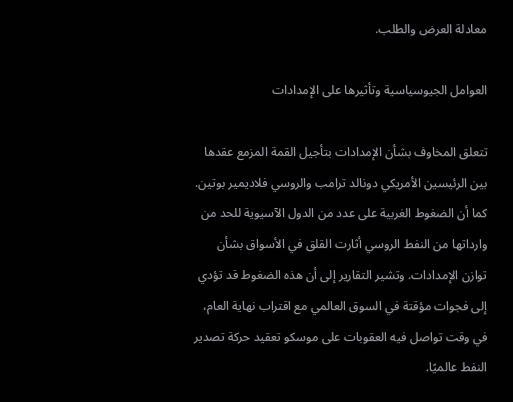معادلة العرض والطلب.

العوامل الجيوسياسية وتأثيرها على الإمدادات

تتعلق المخاوف بشأن الإمدادات بتأجيل القمة المزمع عقدها بين الرئيسين الأمريكي دونالد ترامب والروسي فلاديمير بوتين. كما أن الضغوط الغربية على عدد من الدول الآسيوية للحد من وارداتها من النفط الروسي أثارت القلق في الأسواق بشأن توازن الإمدادات. وتشير التقارير إلى أن هذه الضغوط قد تؤدي إلى فجوات مؤقتة في السوق العالمي مع اقتراب نهاية العام، في وقت تواصل فيه العقوبات على موسكو تعقيد حركة تصدير النفط عالميًا.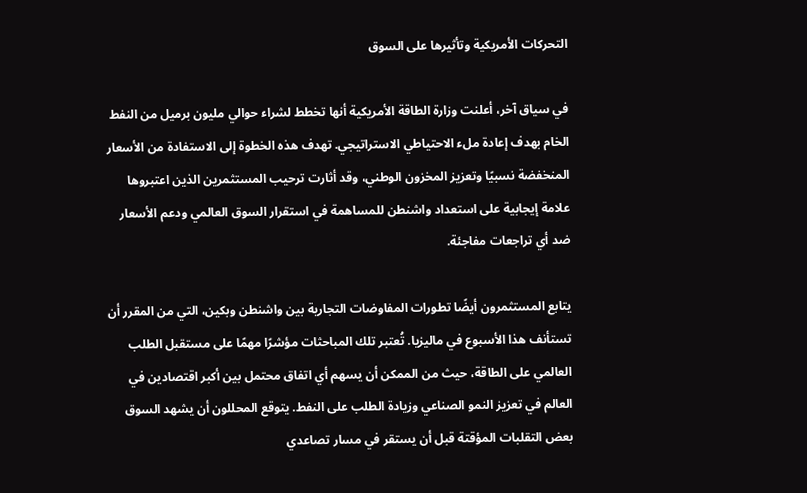التحركات الأمريكية وتأثيرها على السوق

في سياق آخر، أعلنت وزارة الطاقة الأمريكية أنها تخطط لشراء حوالي مليون برميل من النفط الخام بهدف إعادة ملء الاحتياطي الاستراتيجي. تهدف هذه الخطوة إلى الاستفادة من الأسعار المنخفضة نسبيًا وتعزيز المخزون الوطني، وقد أثارت ترحيب المستثمرين الذين اعتبروها علامة إيجابية على استعداد واشنطن للمساهمة في استقرار السوق العالمي ودعم الأسعار ضد أي تراجعات مفاجئة.

يتابع المستثمرون أيضًا تطورات المفاوضات التجارية بين واشنطن وبكين، التي من المقرر أن تستأنف هذا الأسبوع في ماليزيا. تُعتبر تلك المباحثات مؤشرًا مهمًا على مستقبل الطلب العالمي على الطاقة، حيث من الممكن أن يسهم أي اتفاق محتمل بين أكبر اقتصادين في العالم في تعزيز النمو الصناعي وزيادة الطلب على النفط. يتوقع المحللون أن يشهد السوق بعض التقلبات المؤقتة قبل أن يستقر في مسار تصاعدي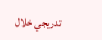تدريجي خلال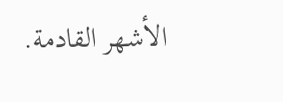الأشهر القادمة.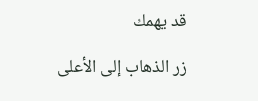قد يهمك

زر الذهاب إلى الأعلى